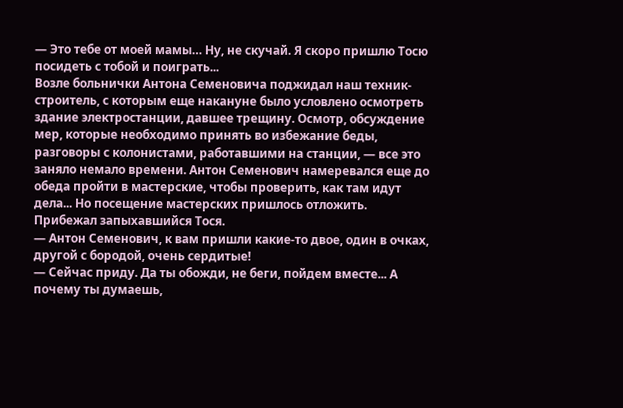— Это тебе от моей мамы… Ну, не скучай. Я скоро пришлю Тосю посидеть с тобой и поиграть...
Возле больнички Антона Семеновича поджидал наш техник-строитель, с которым еще накануне было условлено осмотреть здание электростанции, давшее трещину. Осмотр, обсуждение мер, которые необходимо принять во избежание беды, разговоры с колонистами, работавшими на станции, — все это заняло немало времени. Антон Семенович намеревался еще до обеда пройти в мастерские, чтобы проверить, как там идут дела... Но посещение мастерских пришлось отложить. Прибежал запыхавшийся Тося.
— Антон Семенович, к вам пришли какие-то двое, один в очках, другой с бородой, очень сердитые!
— Сейчас приду. Да ты обожди, не беги, пойдем вместе... А почему ты думаешь,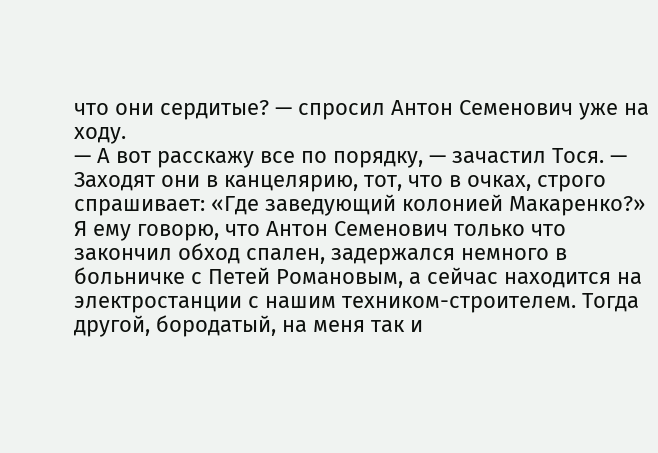что они сердитые? — спросил Антон Семенович уже на ходу.
— А вот расскажу все по порядку, — зачастил Тося. — Заходят они в канцелярию, тот, что в очках, строго спрашивает: «Где заведующий колонией Макаренко?» Я ему говорю, что Антон Семенович только что закончил обход спален, задержался немного в больничке с Петей Романовым, а сейчас находится на электростанции с нашим техником-строителем. Тогда другой, бородатый, на меня так и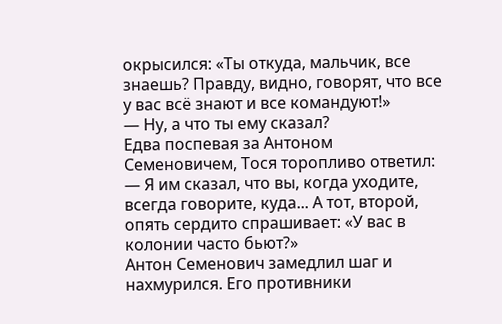окрысился: «Ты откуда, мальчик, все знаешь? Правду, видно, говорят, что все у вас всё знают и все командуют!»
— Ну, а что ты ему сказал?
Едва поспевая за Антоном Семеновичем, Тося торопливо ответил:
— Я им сказал, что вы, когда уходите, всегда говорите, куда... А тот, второй, опять сердито спрашивает: «У вас в колонии часто бьют?»
Антон Семенович замедлил шаг и нахмурился. Его противники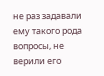не раз задавали ему такого рода вопросы, не верили его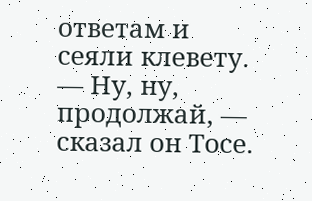ответам и сеяли клевету.
— Ну, ну, продолжай, — сказал он Тосе.